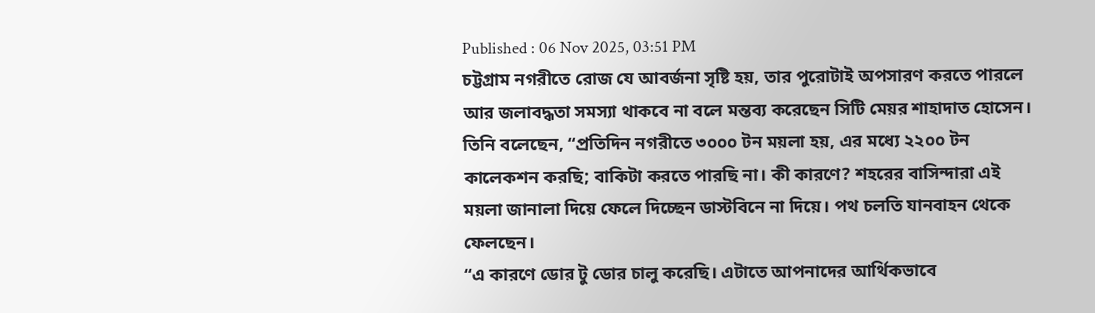Published : 06 Nov 2025, 03:51 PM
চট্টগ্রাম নগরীতে রোজ যে আবর্জনা সৃষ্টি হয়, তার পুরোটাই অপসারণ করতে পারলে আর জলাবদ্ধতা সমস্যা থাকবে না বলে মন্তব্য করেছেন সিটি মেয়র শাহাদাত হোসেন।
তিনি বলেছেন, “প্রতিদিন নগরীতে ৩০০০ টন ময়লা হয়, এর মধ্যে ২২০০ টন কালেকশন করছি; বাকিটা করতে পারছি না। কী কারণে? শহরের বাসিন্দারা এই ময়লা জানালা দিয়ে ফেলে দিচ্ছেন ডাস্টবিনে না দিয়ে। পথ চলতি যানবাহন থেকে ফেলছেন।
“এ কারণে ডোর টু ডোর চালু করেছি। এটাতে আপনাদের আর্থিকভাবে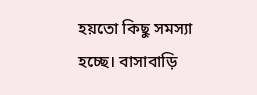হয়তো কিছু সমস্যা হচ্ছে। বাসাবাড়ি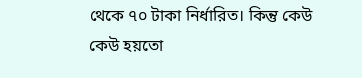থেকে ৭০ টাকা নির্ধারিত। কিন্তু কেউ কেউ হয়তো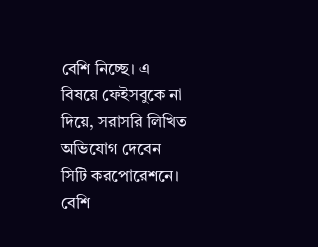বেশি নিচ্ছে। এ বিষয়ে ফেইসবুকে না দিয়ে, সরাসরি লিখিত অভিযোগ দেবেন সিটি করপোরেশনে। বেশি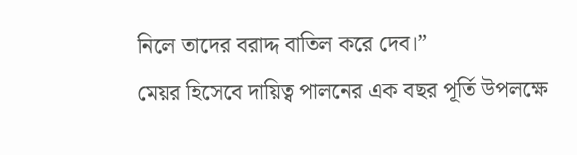নিলে তাদের বরাদ্দ বাতিল করে দেব।”
মেয়র হিসেবে দায়িত্ব পালনের এক বছর পূর্তি উপলক্ষে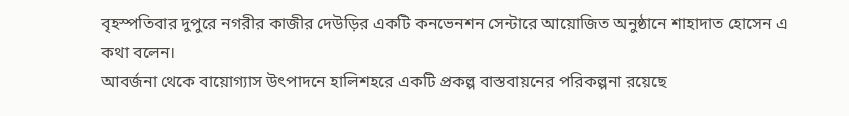বৃহস্পতিবার দুপুরে নগরীর কাজীর দেউড়ির একটি কনভেনশন সেন্টারে আয়োজিত অনুষ্ঠানে শাহাদাত হোসেন এ কথা বলেন।
আবর্জনা থেকে বায়োগ্যাস উৎপাদনে হালিশহরে একটি প্রকল্প বাস্তবায়নের পরিকল্পনা রয়েছে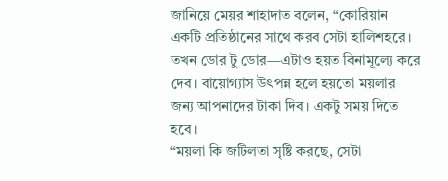জানিয়ে মেয়র শাহাদাত বলেন, “কোরিয়ান একটি প্রতিষ্ঠানের সাথে করব সেটা হালিশহরে। তখন ডোর টু ডোর—এটাও হয়ত বিনামূল্যে করে দেব। বায়োগ্যাস উৎপন্ন হলে হয়তো ময়লার জন্য আপনাদের টাকা দিব। একটু সময় দিতে হবে।
“ময়লা কি জটিলতা সৃষ্টি করছে, সেটা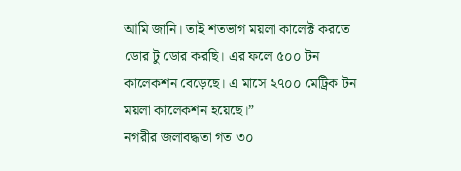আমি জানি। তাই শতভাগ ময়লা কালেক্ট করতে ডোর টু ডোর করছি। এর ফলে ৫০০ টন কালেকশন বেড়েছে। এ মাসে ২৭০০ মেট্রিক টন ময়লা কালেকশন হয়েছে।”
নগরীর জলাবদ্ধতা গত ৩০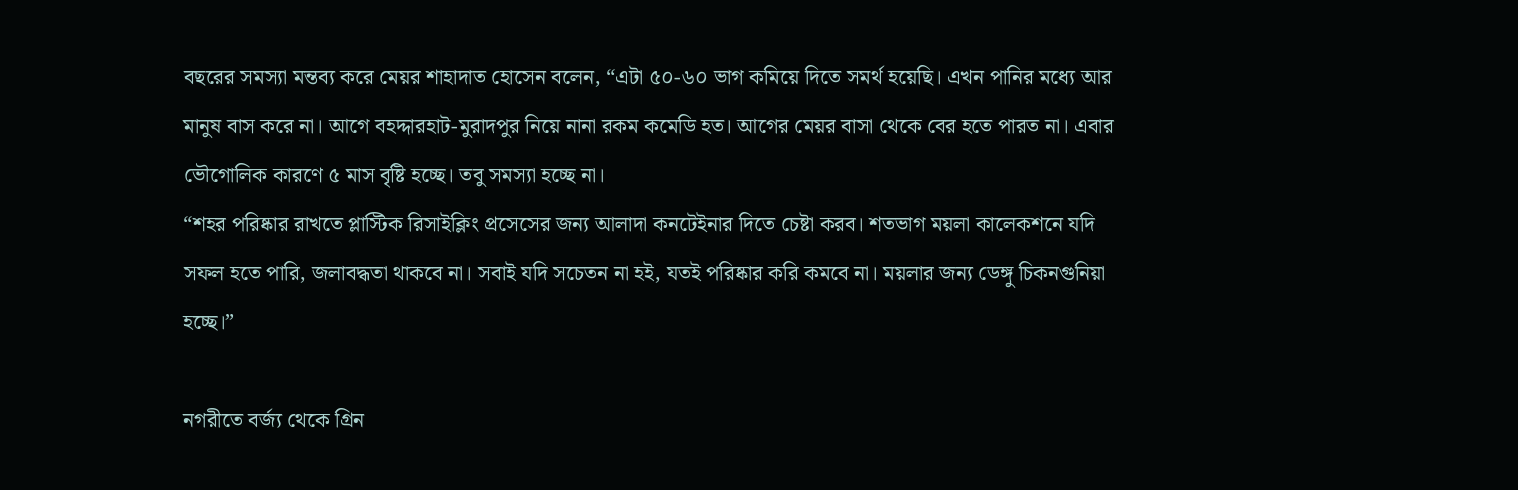বছরের সমস্যা মন্তব্য করে মেয়র শাহাদাত হোসেন বলেন, “এটা ৫০-৬০ ভাগ কমিয়ে দিতে সমর্থ হয়েছি। এখন পানির মধ্যে আর মানুষ বাস করে না। আগে বহদ্দারহাট-মুরাদপুর নিয়ে নানা রকম কমেডি হত। আগের মেয়র বাসা থেকে বের হতে পারত না। এবার ভৌগোলিক কারণে ৫ মাস বৃষ্টি হচ্ছে। তবু সমস্যা হচ্ছে না।
“শহর পরিষ্কার রাখতে প্লাস্টিক রিসাইক্লিং প্রসেসের জন্য আলাদা কনটেইনার দিতে চেষ্টা করব। শতভাগ ময়লা কালেকশনে যদি সফল হতে পারি, জলাবদ্ধতা থাকবে না। সবাই যদি সচেতন না হই, যতই পরিষ্কার করি কমবে না। ময়লার জন্য ডেঙ্গু চিকনগুনিয়া হচ্ছে।”

নগরীতে বর্জ্য থেকে গ্রিন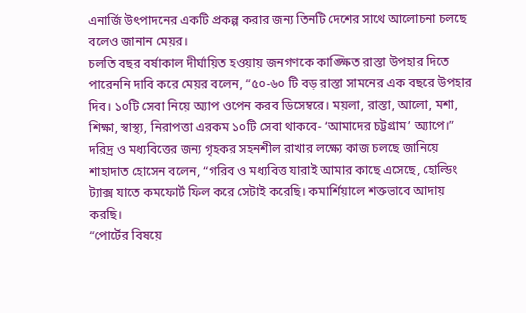এনার্জি উৎপাদনের একটি প্রকল্প করার জন্য তিনটি দেশের সাথে আলোচনা চলছে বলেও জানান মেয়র।
চলতি বছর বর্ষাকাল দীর্ঘায়িত হওয়ায় জনগণকে কাঙ্ক্ষিত রাস্তা উপহার দিতে পারেননি দাবি করে মেয়র বলেন, “৫০-৬০ টি বড় রাস্তা সামনের এক বছরে উপহার দিব। ১০টি সেবা নিয়ে অ্যাপ ওপেন করব ডিসেম্বরে। ময়লা, রাস্তা, আলো, মশা, শিক্ষা, স্বাস্থ্য, নিরাপত্তা এরকম ১০টি সেবা থাকবে- ‘আমাদের চট্টগ্রাম’ অ্যাপে।”
দরিদ্র ও মধ্যবিত্তের জন্য গৃহকর সহনশীল রাখার লক্ষ্যে কাজ চলছে জানিয়ে শাহাদাত হোসেন বলেন, “গরিব ও মধ্যবিত্ত যারাই আমার কাছে এসেছে, হোল্ডিং ট্যাক্স যাতে কমফোর্ট ফিল করে সেটাই করেছি। কমার্শিয়ালে শক্তভাবে আদায় করছি।
“পোর্টের বিষয়ে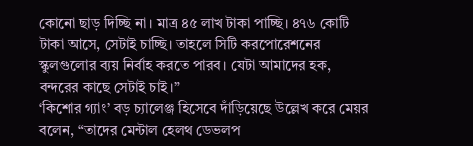কোনো ছাড় দিচ্ছি না। মাত্র ৪৫ লাখ টাকা পাচ্ছি। ৪৭৬ কোটি টাকা আসে, সেটাই চাচ্ছি। তাহলে সিটি করপোরেশনের স্কুলগুলোর ব্যয় নির্বাহ করতে পারব। যেটা আমাদের হক, বন্দরের কাছে সেটাই চাই।”
‘কিশোর গ্যাং’ বড় চ্যালেঞ্জ হিসেবে দাঁড়িয়েছে উল্লেখ করে মেয়র বলেন, “তাদের মেন্টাল হেলথ ডেভলপ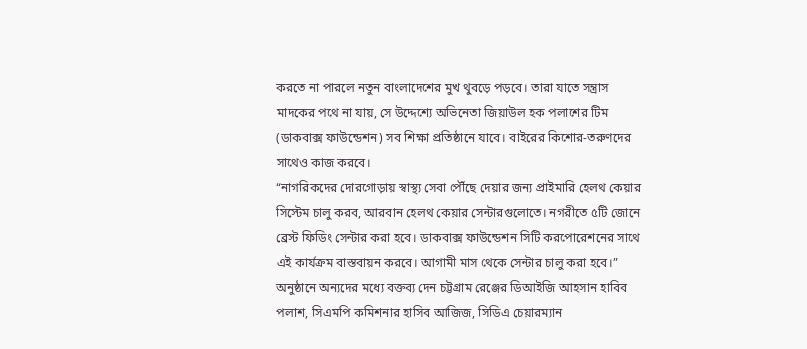করতে না পারলে নতুন বাংলাদেশের মুখ থুবড়ে পড়বে। তারা যাতে সন্ত্রাস মাদকের পথে না যায়, সে উদ্দেশ্যে অভিনেতা জিয়াউল হক পলাশের টিম (ডাকবাক্স ফাউন্ডেশন) সব শিক্ষা প্রতিষ্ঠানে যাবে। বাইরের কিশোর-তরুণদের সাথেও কাজ করবে।
“নাগরিকদের দোরগোড়ায় স্বাস্থ্য সেবা পৌঁছে দেয়ার জন্য প্রাইমারি হেলথ কেয়ার সিস্টেম চালু করব, আরবান হেলথ কেয়ার সেন্টারগুলোতে। নগরীতে ৫টি জোনে ব্রেস্ট ফিডিং সেন্টার করা হবে। ডাকবাক্স ফাউন্ডেশন সিটি করপোরেশনের সাথে এই কার্যক্রম বাস্তবায়ন করবে। আগামী মাস থেকে সেন্টার চালু করা হবে।”
অনুষ্ঠানে অন্যদের মধ্যে বক্তব্য দেন চট্টগ্রাম রেঞ্জের ডিআইজি আহসান হাবিব পলাশ, সিএমপি কমিশনার হাসিব আজিজ, সিডিএ চেয়ারম্যান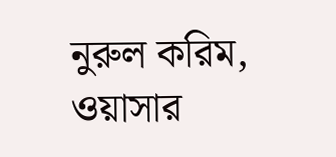নুরুল করিম, ওয়াসার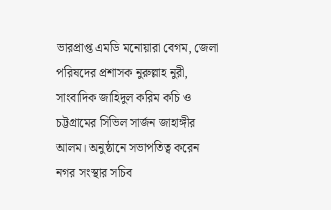ভারপ্রাপ্ত এমডি মনোয়ারা বেগম, জেলা পরিষদের প্রশাসক নুরুল্লাহ নুরী, সাংবাদিক জাহিদুল করিম কচি ও চট্টগ্রামের সিভিল সার্জন জাহাঙ্গীর আলম। অনুষ্ঠানে সভাপতিত্ব করেন নগর সংস্থার সচিব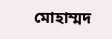মোহাম্মদ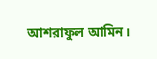আশরাফুল আমিন।